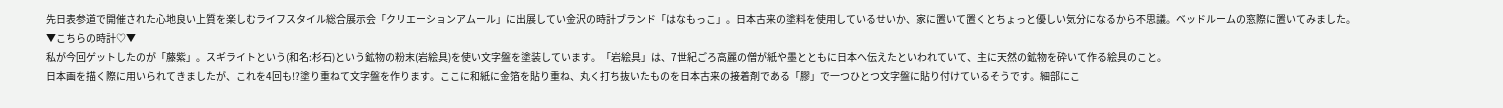先日表参道で開催された心地良い上質を楽しむライフスタイル総合展示会「クリエーションアムール」に出展してい金沢の時計ブランド「はなもっこ」。日本古来の塗料を使用しているせいか、家に置いて置くとちょっと優しい気分になるから不思議。ベッドルームの窓際に置いてみました。
▼こちらの時計♡▼
私が今回ゲットしたのが「藤紫」。スギライトという(和名:杉石)という鉱物の粉末(岩絵具)を使い文字盤を塗装しています。「岩絵具」は、7世紀ごろ高麗の僧が紙や墨とともに日本へ伝えたといわれていて、主に天然の鉱物を砕いて作る絵具のこと。
日本画を描く際に用いられてきましたが、これを4回も!?塗り重ねて文字盤を作ります。ここに和紙に金箔を貼り重ね、丸く打ち抜いたものを日本古来の接着剤である「膠」で一つひとつ文字盤に貼り付けているそうです。細部にこ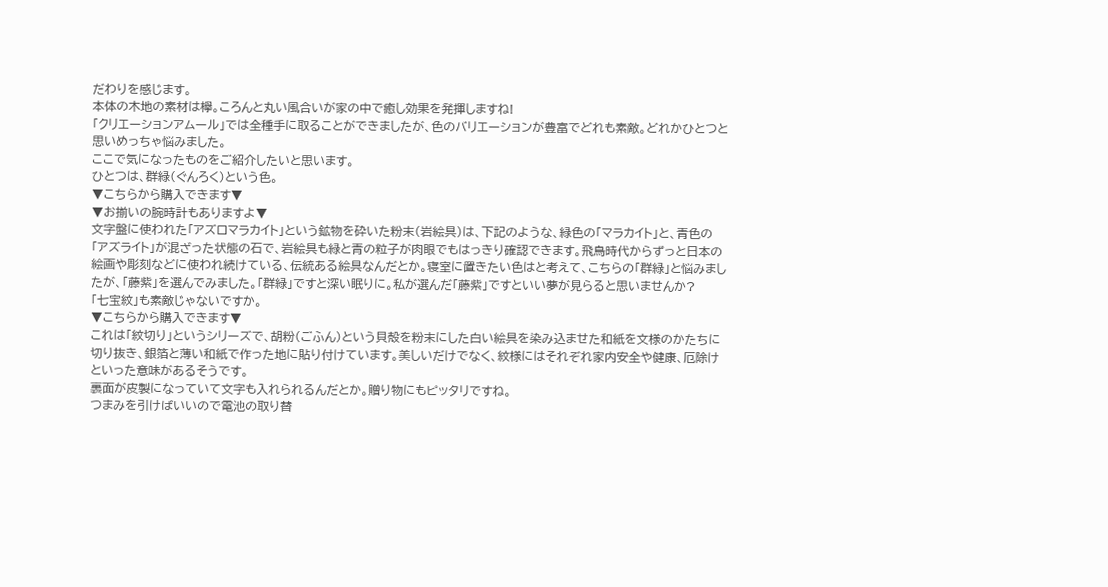だわりを感じます。
本体の木地の素材は欅。ころんと丸い風合いが家の中で癒し効果を発揮しますね!
「クリエーションアムール」では全種手に取ることができましたが、色のバリエーションが豊富でどれも素敵。どれかひとつと思いめっちゃ悩みました。
ここで気になったものをご紹介したいと思います。
ひとつは、群緑(ぐんろく)という色。
▼こちらから購入できます▼
▼お揃いの腕時計もありますよ▼
文字盤に使われた「アズロマラカイト」という鉱物を砕いた粉末(岩絵具)は、下記のような、緑色の「マラカイト」と、青色の「アズライト」が混ざった状態の石で、岩絵具も緑と青の粒子が肉眼でもはっきり確認できます。飛鳥時代からずっと日本の絵画や彫刻などに使われ続けている、伝統ある絵具なんだとか。寝室に置きたい色はと考えて、こちらの「群緑」と悩みましたが、「藤紫」を選んでみました。「群緑」ですと深い眠りに。私が選んだ「藤紫」ですといい夢が見らると思いませんか?
「七宝紋」も素敵じゃないですか。
▼こちらから購入できます▼
これは「紋切り」というシリーズで、胡粉(ごふん)という貝殻を粉末にした白い絵具を染み込ませた和紙を文様のかたちに切り抜き、銀箔と薄い和紙で作った地に貼り付けています。美しいだけでなく、紋様にはそれぞれ家内安全や健康、厄除けといった意味があるそうです。
裏面が皮製になっていて文字も入れられるんだとか。贈り物にもピッタリですね。
つまみを引けばいいので電池の取り替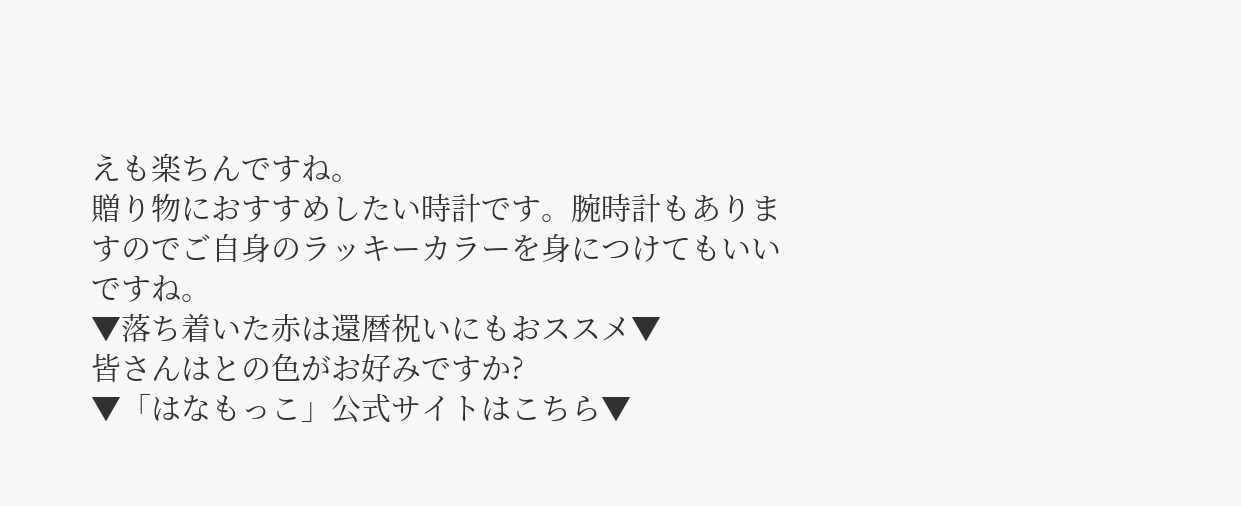えも楽ちんですね。
贈り物におすすめしたい時計です。腕時計もありますのでご自身のラッキーカラーを身につけてもいいですね。
▼落ち着いた赤は還暦祝いにもおススメ▼
皆さんはとの色がお好みですか?
▼「はなもっこ」公式サイトはこちら▼